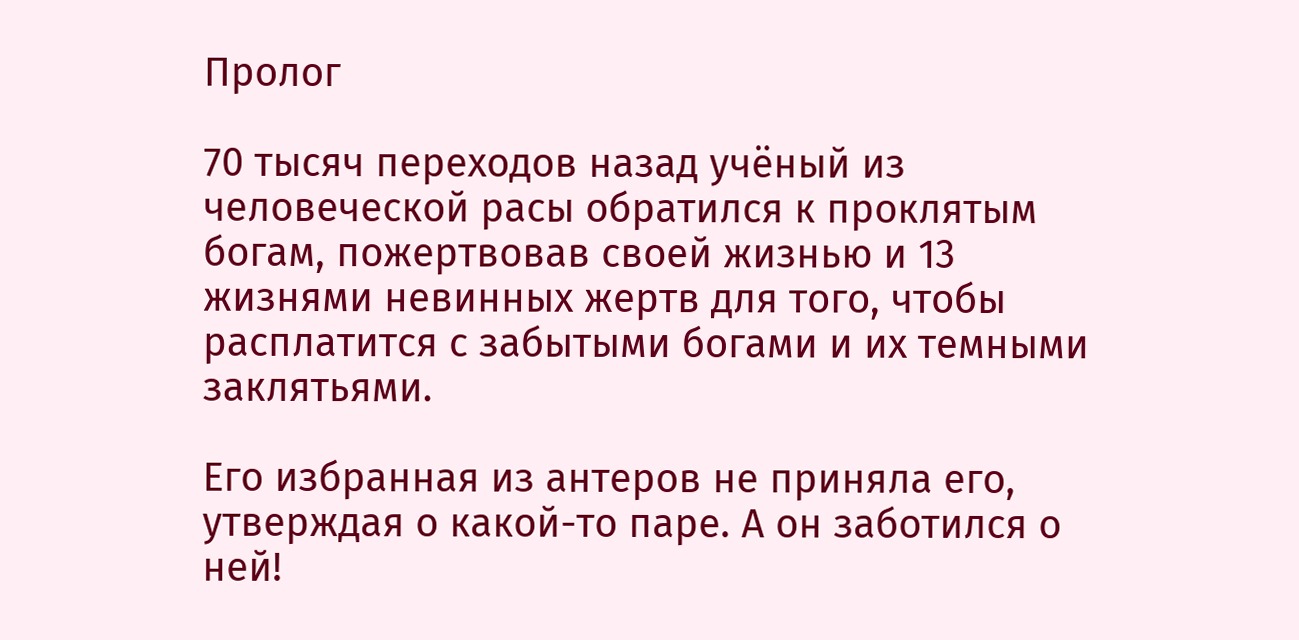Пролог

70 тысяч переходов назад учёный из человеческой расы обратился к проклятым богам, пожертвовав своей жизнью и 13 жизнями невинных жертв для того, чтобы расплатится с забытыми богами и их темными заклятьями.

Его избранная из антеров не приняла его, утверждая о какой-то паре. А он заботился о ней!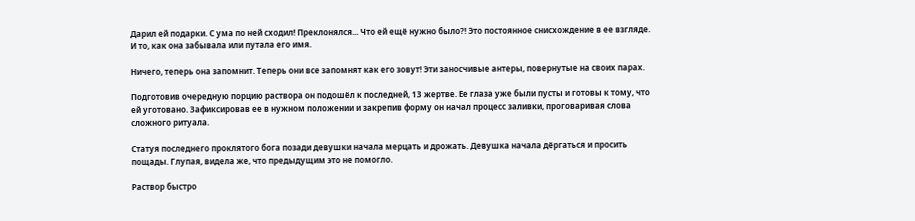Дарил ей подарки. С ума по ней сходил! Преклонялся... Что ей ещё нужно было?! Это постоянное снисхождение в ее взгляде. И то, как она забывала или путала его имя.

Ничего, теперь она запомнит. Теперь они все запомнят как его зовут! Эти заносчивые антеры, повернутые на своих парах.

Подготовив очередную порцию раствора он подошёл к последней, 13 жертве. Ее глаза уже были пусты и готовы к тому, что ей уготовано. Зафиксировав ее в нужном положении и закрепив форму он начал процесс заливки, проговаривая слова сложного ритуала.

Статуя последнего проклятого бога позади девушки начала мерцать и дрожать. Девушка начала дёргаться и просить пощады. Глупая, видела же, что предыдущим это не помогло.

Раствор быстро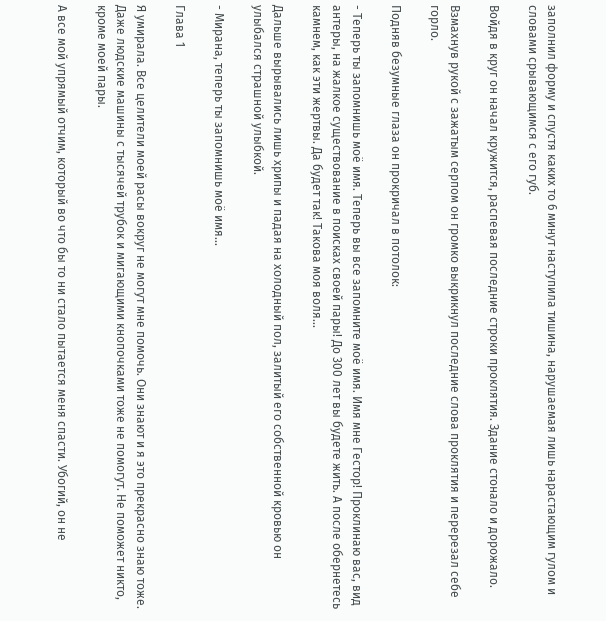заполнил форму и спустя каких то 6 минут наступила тишина, нарушаемая лишь нарастающим гулом и словами срывающимся с его губ.

Войдя в круг он начал кружится, распевая последние строки проклятия. Здание стонало и дорожало.

Взмахнув рукой с зажатым серпом он громко выкрикнул последние слова проклятия и перерезал себе горло.

Подняв безумные глаза он прокричал в потолок:

- Теперь ты запомнишь моё имя. Теперь вы все запомните моё имя. Имя мне Гестор! Проклинаю вас, вид антеры, на жалкое существование в поисках своей пары! До 300 лет вы будете жить. А после обернетесь камнем, как эти жертвы. Да будет так! Такова моя воля...

Дальше вырывались лишь хрипы и падая на холодный пол, залитый его собственной кровью он улыбался страшной улыбкой.

- Мирана, теперь ты запомнишь моё имя...

Глава 1

Я умирала. Все целители моей расы вокруг не могут мне помочь. Они знают и я это прекрасно знаю тоже. Даже людские машины с тысячей трубок и мигающими кнопочками тоже не помогут. Не поможет никто, кроме моей пары.

А все мой упрямый отчим, который во что бы то ни стало пытается меня спасти. Убогий, он не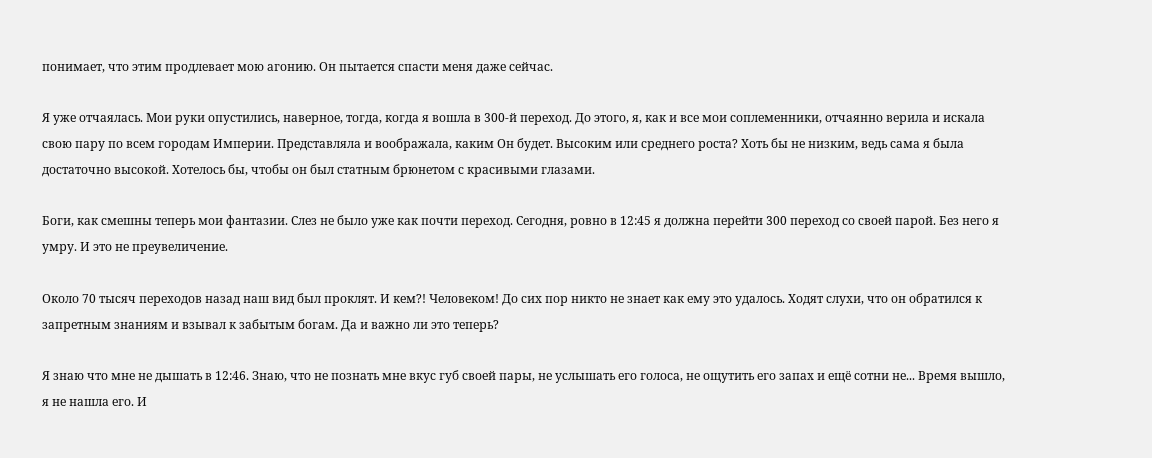понимает, что этим продлевает мою агонию. Он пытается спасти меня даже сейчас.

Я уже отчаялась. Мои руки опустились, наверное, тогда, когда я вошла в 300-й переход. До этого, я, как и все мои соплеменники, отчаянно верила и искала свою пару по всем городам Империи. Представляла и воображала, каким Он будет. Высоким или среднего роста? Хоть бы не низким, ведь сама я была достаточно высокой. Хотелось бы, чтобы он был статным брюнетом с красивыми глазами.

Боги, как смешны теперь мои фантазии. Слез не было уже как почти переход. Сегодня, ровно в 12:45 я должна перейти 300 переход со своей парой. Без него я умру. И это не преувеличение.

Около 70 тысяч переходов назад наш вид был проклят. И кем?! Человеком! До сих пор никто не знает как ему это удалось. Ходят слухи, что он обратился к запретным знаниям и взывал к забытым богам. Да и важно ли это теперь?

Я знаю что мне не дышать в 12:46. Знаю, что не познать мне вкус губ своей пары, не услышать его голоса, не ощутить его запах и ещё сотни не... Время вышло, я не нашла его. И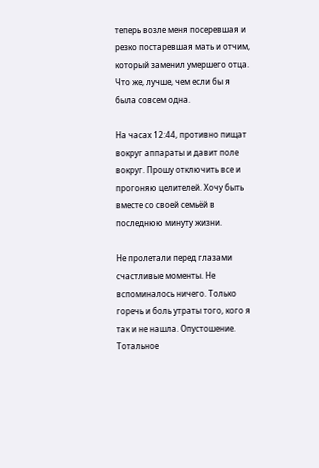теперь возле меня посеревшая и резко постаревшая мать и отчим, который заменил умершего отца. Что же, лучше, чем если бы я была совсем одна.

На часах 12:44, противно пищат вокруг аппараты и давит поле вокруг. Прошу отключить все и прогоняю целителей. Хочу быть вместе со своей семьёй в последнюю минуту жизни.

Не пролетали перед глазами счастливые моменты. Не вспоминалось ничего. Только горечь и боль утраты того, кого я так и не нашла. Опустошение. Тотальное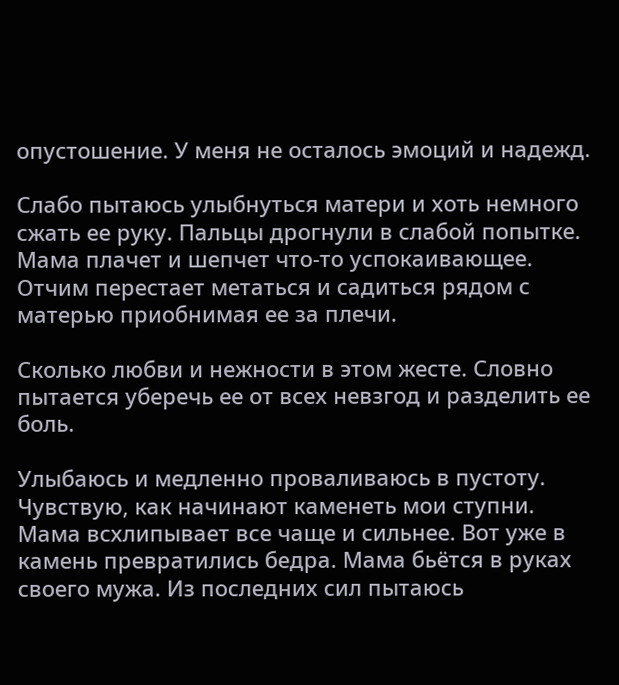опустошение. У меня не осталось эмоций и надежд.

Слабо пытаюсь улыбнуться матери и хоть немного сжать ее руку. Пальцы дрогнули в слабой попытке. Мама плачет и шепчет что-то успокаивающее. Отчим перестает метаться и садиться рядом с матерью приобнимая ее за плечи.

Сколько любви и нежности в этом жесте. Словно пытается уберечь ее от всех невзгод и разделить ее боль.

Улыбаюсь и медленно проваливаюсь в пустоту. Чувствую, как начинают каменеть мои ступни. Мама всхлипывает все чаще и сильнее. Вот уже в камень превратились бедра. Мама бьётся в руках своего мужа. Из последних сил пытаюсь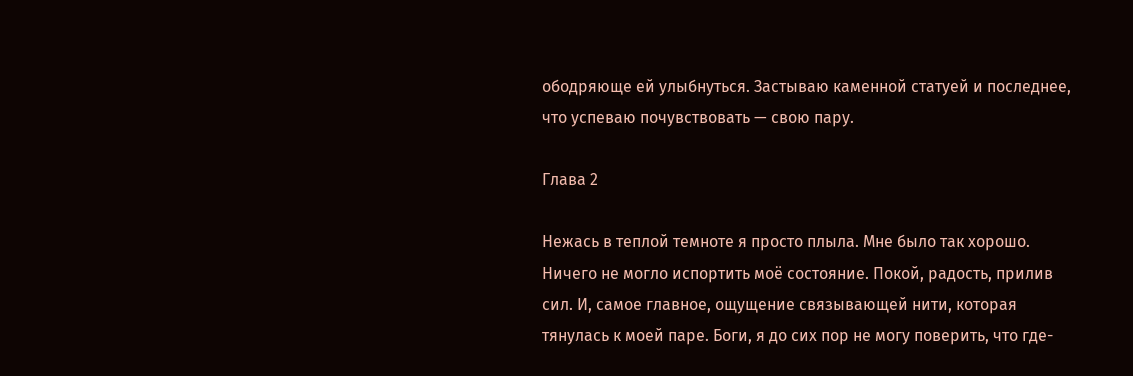ободряюще ей улыбнуться. Застываю каменной статуей и последнее, что успеваю почувствовать — свою пару.

Глава 2

Нежась в теплой темноте я просто плыла. Мне было так хорошо. Ничего не могло испортить моё состояние. Покой, радость, прилив сил. И, самое главное, ощущение связывающей нити, которая тянулась к моей паре. Боги, я до сих пор не могу поверить, что где-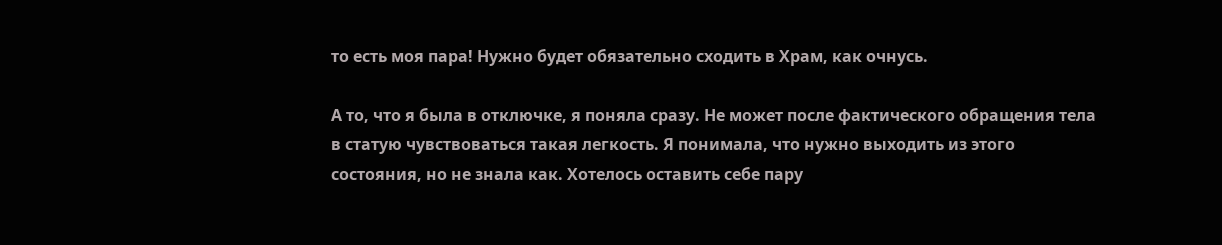то есть моя пара! Нужно будет обязательно сходить в Храм, как очнусь.

А то, что я была в отключке, я поняла сразу. Не может после фактического обращения тела в статую чувствоваться такая легкость. Я понимала, что нужно выходить из этого состояния, но не знала как. Хотелось оставить себе пару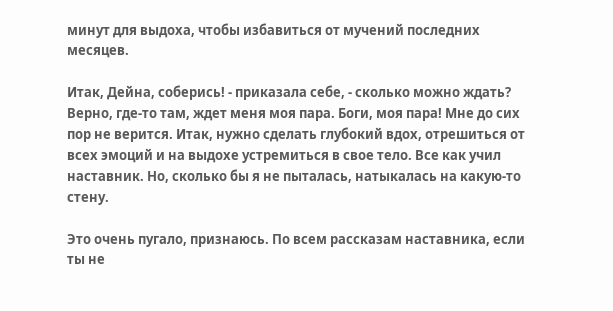минут для выдоха, чтобы избавиться от мучений последних месяцев.

Итак, Дейна, соберись! - приказала себе, - сколько можно ждать? Верно, где-то там, ждет меня моя пара. Боги, моя пара! Мне до сих пор не верится. Итак, нужно сделать глубокий вдох, отрешиться от всех эмоций и на выдохе устремиться в свое тело. Все как учил наставник. Но, сколько бы я не пыталась, натыкалась на какую-то стену.

Это очень пугало, признаюсь. По всем рассказам наставника, если ты не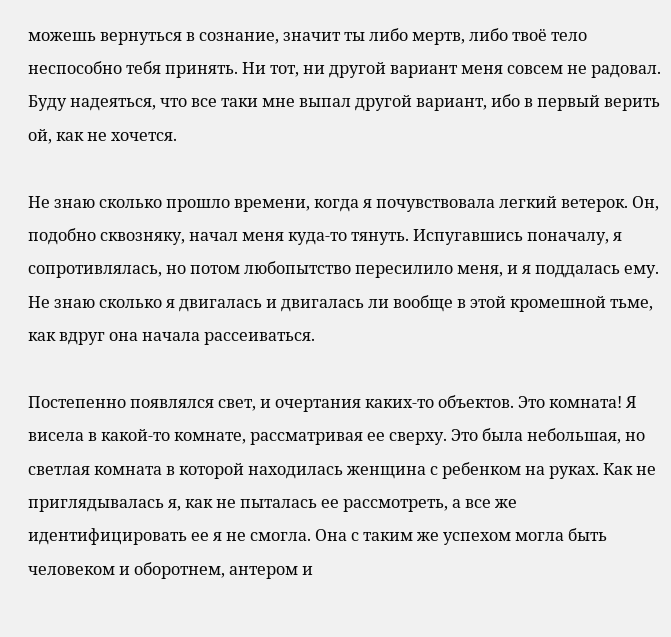можешь вернуться в сознание, значит ты либо мертв, либо твоё тело неспособно тебя принять. Ни тот, ни другой вариант меня совсем не радовал. Буду надеяться, что все таки мне выпал другой вариант, ибо в первый верить ой, как не хочется.

Не знаю сколько прошло времени, когда я почувствовала легкий ветерок. Он, подобно сквозняку, начал меня куда-то тянуть. Испугавшись поначалу, я сопротивлялась, но потом любопытство пересилило меня, и я поддалась ему. Не знаю сколько я двигалась и двигалась ли вообще в этой кромешной тьме, как вдруг она начала рассеиваться.

Постепенно появлялся свет, и очертания каких-то объектов. Это комната! Я висела в какой-то комнате, рассматривая ее сверху. Это была небольшая, но светлая комната в которой находилась женщина с ребенком на руках. Как не приглядывалась я, как не пыталась ее рассмотреть, а все же идентифицировать ее я не смогла. Она с таким же успехом могла быть человеком и оборотнем, антером и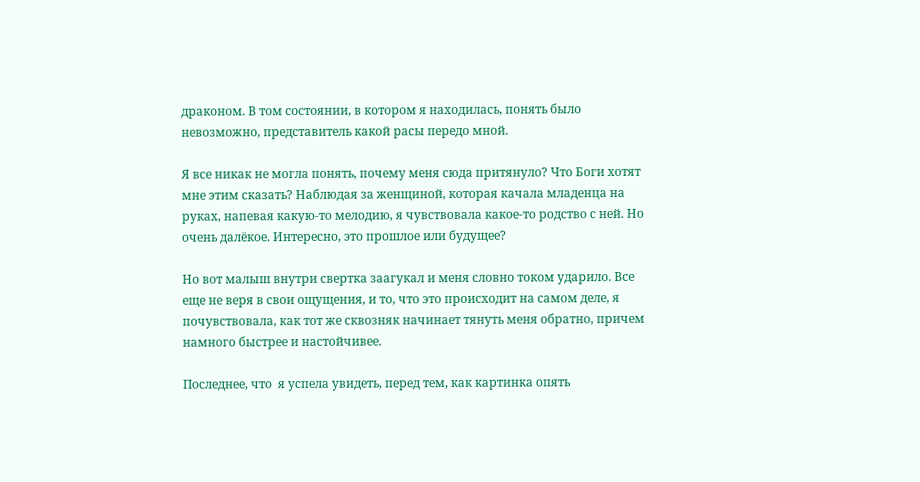драконом. В том состоянии, в котором я находилась, понять было невозможно, представитель какой расы передо мной.

Я все никак не могла понять, почему меня сюда притянуло? Что Боги хотят мне этим сказать? Наблюдая за женщиной, которая качала младенца на руках, напевая какую-то мелодию, я чувствовала какое-то родство с ней. Но очень далёкое. Интересно, это прошлое или будущее?

Но вот малыш внутри свертка заагукал и меня словно током ударило. Все еще не веря в свои ощущения, и то, что это происходит на самом деле, я почувствовала, как тот же сквозняк начинает тянуть меня обратно, причем намного быстрее и настойчивее.

Последнее, что  я успела увидеть, перед тем, как картинка опять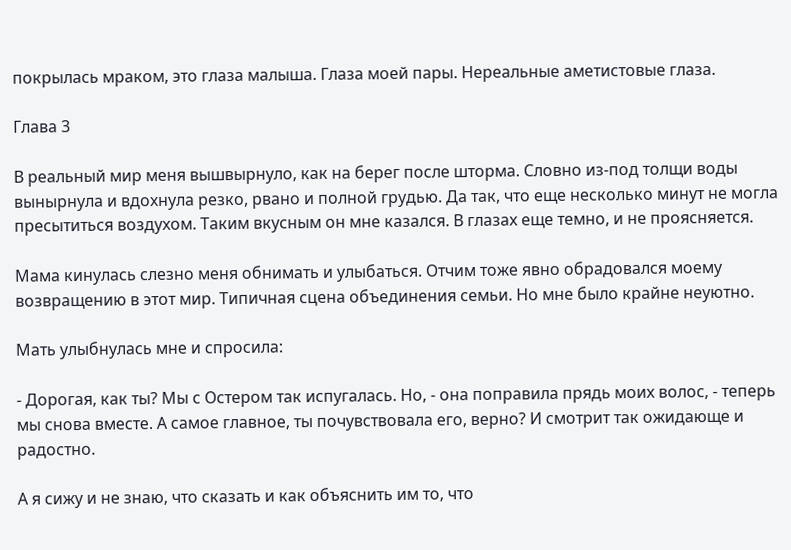покрылась мраком, это глаза малыша. Глаза моей пары. Нереальные аметистовые глаза.

Глава 3

В реальный мир меня вышвырнуло, как на берег после шторма. Словно из-под толщи воды вынырнула и вдохнула резко, рвано и полной грудью. Да так, что еще несколько минут не могла пресытиться воздухом. Таким вкусным он мне казался. В глазах еще темно, и не проясняется.

Мама кинулась слезно меня обнимать и улыбаться. Отчим тоже явно обрадовался моему возвращению в этот мир. Типичная сцена объединения семьи. Но мне было крайне неуютно.

Мать улыбнулась мне и спросила:

- Дорогая, как ты? Мы с Остером так испугалась. Но, - она поправила прядь моих волос, - теперь мы снова вместе. А самое главное, ты почувствовала его, верно? И смотрит так ожидающе и радостно.

А я сижу и не знаю, что сказать и как объяснить им то, что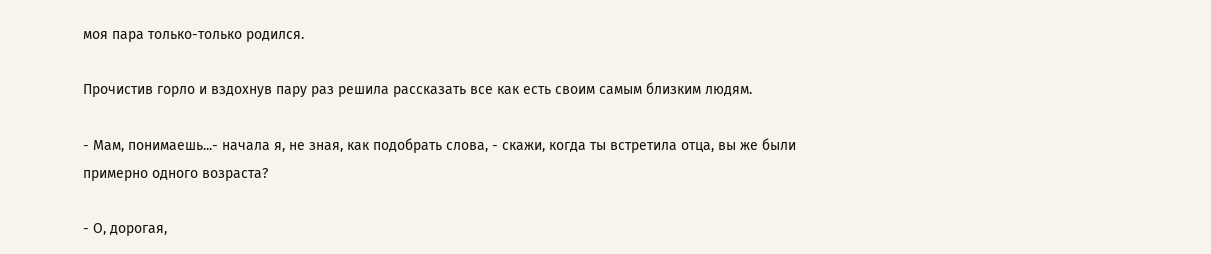моя пара только-только родился.

Прочистив горло и вздохнув пару раз решила рассказать все как есть своим самым близким людям.

- Мам, понимаешь...- начала я, не зная, как подобрать слова, - скажи, когда ты встретила отца, вы же были примерно одного возраста?

- О, дорогая,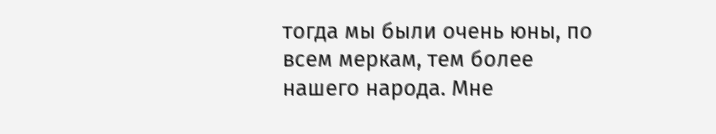тогда мы были очень юны, по всем меркам, тем более нашего народа. Мне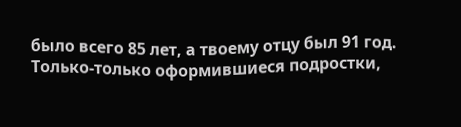было всего 85 лет, а твоему отцу был 91 год. Только-только оформившиеся подростки,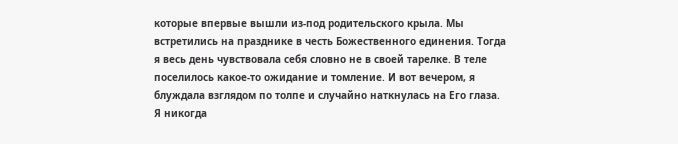которые впервые вышли из-под родительского крыла. Мы встретились на празднике в честь Божественного единения. Тогда я весь день чувствовала себя словно не в своей тарелке. В теле поселилось какое-то ожидание и томление. И вот вечером, я блуждала взглядом по толпе и случайно наткнулась на Его глаза. Я никогда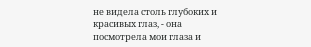не видела столь глубоких и красивых глаз, - она посмотрела мои глаза и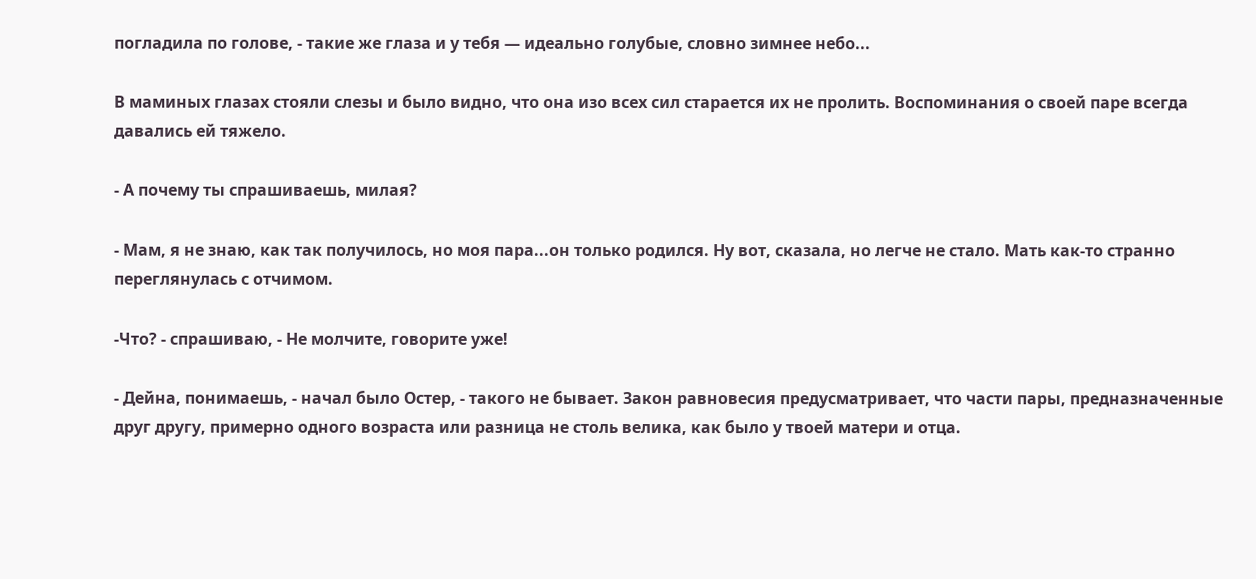погладила по голове, - такие же глаза и у тебя — идеально голубые, словно зимнее небо...

В маминых глазах стояли слезы и было видно, что она изо всех сил старается их не пролить. Воспоминания о своей паре всегда давались ей тяжело.

- А почему ты спрашиваешь, милая?

- Мам, я не знаю, как так получилось, но моя пара...он только родился. Ну вот, сказала, но легче не стало. Мать как-то странно переглянулась с отчимом.

-Что? - спрашиваю, - Не молчите, говорите уже!

- Дейна, понимаешь, - начал было Остер, - такого не бывает. Закон равновесия предусматривает, что части пары, предназначенные друг другу, примерно одного возраста или разница не столь велика, как было у твоей матери и отца.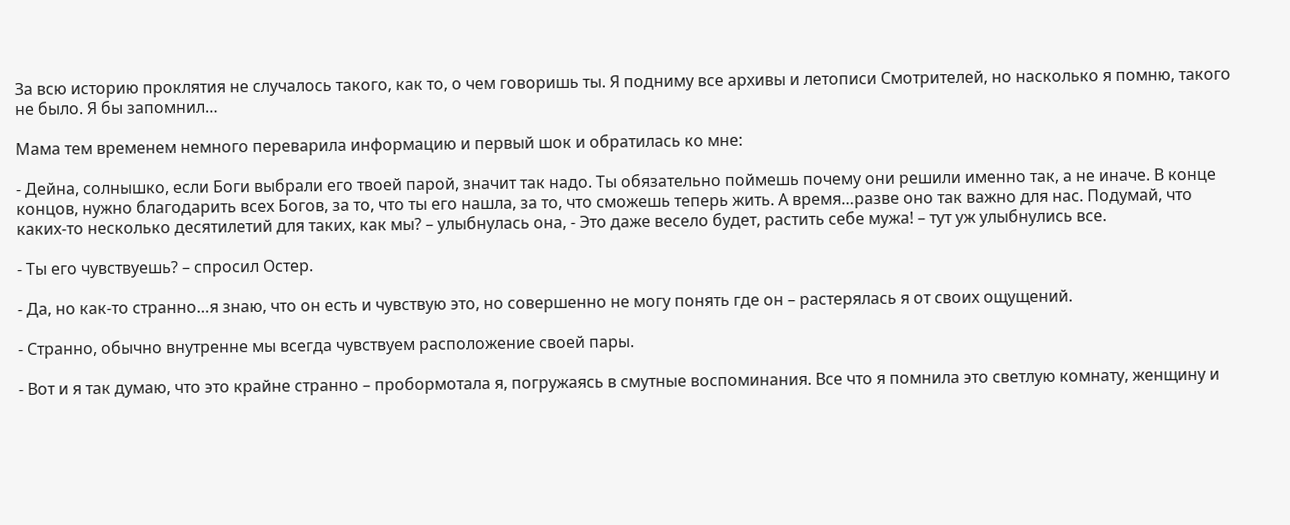За всю историю проклятия не случалось такого, как то, о чем говоришь ты. Я подниму все архивы и летописи Смотрителей, но насколько я помню, такого не было. Я бы запомнил…

Мама тем временем немного переварила информацию и первый шок и обратилась ко мне:

- Дейна, солнышко, если Боги выбрали его твоей парой, значит так надо. Ты обязательно поймешь почему они решили именно так, а не иначе. В конце концов, нужно благодарить всех Богов, за то, что ты его нашла, за то, что сможешь теперь жить. А время…разве оно так важно для нас. Подумай, что каких-то несколько десятилетий для таких, как мы? – улыбнулась она, - Это даже весело будет, растить себе мужа! – тут уж улыбнулись все.

- Ты его чувствуешь? – спросил Остер.

- Да, но как-то странно…я знаю, что он есть и чувствую это, но совершенно не могу понять где он – растерялась я от своих ощущений.

- Странно, обычно внутренне мы всегда чувствуем расположение своей пары.

- Вот и я так думаю, что это крайне странно – пробормотала я, погружаясь в смутные воспоминания. Все что я помнила это светлую комнату, женщину и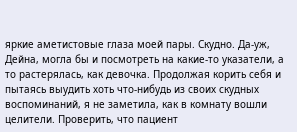яркие аметистовые глаза моей пары. Скудно. Да-уж, Дейна, могла бы и посмотреть на какие-то указатели, а то растерялась, как девочка. Продолжая корить себя и пытаясь выудить хоть что-нибудь из своих скудных воспоминаний, я не заметила, как в комнату вошли целители. Проверить, что пациент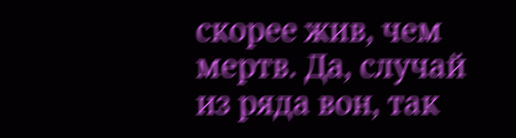скорее жив, чем мертв. Да, случай из ряда вон, так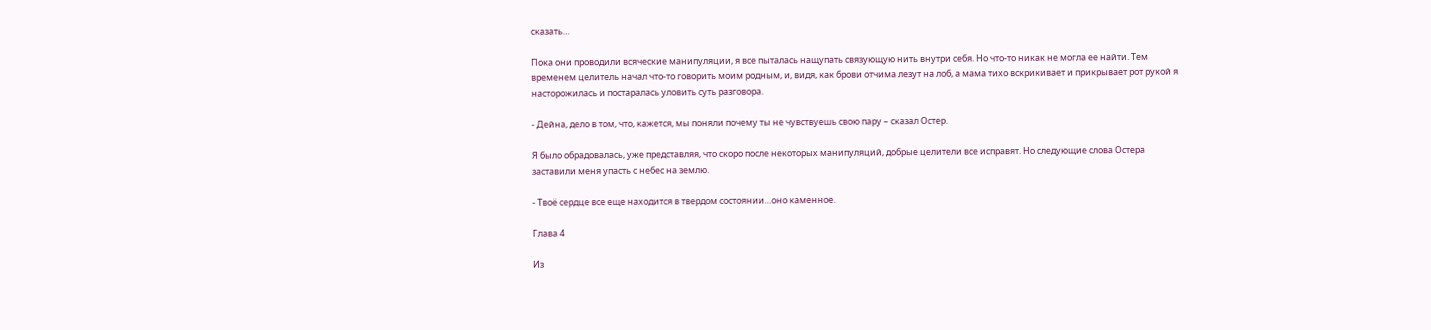сказать…

Пока они проводили всяческие манипуляции, я все пыталась нащупать связующую нить внутри себя. Но что-то никак не могла ее найти. Тем временем целитель начал что-то говорить моим родным, и, видя, как брови отчима лезут на лоб, а мама тихо вскрикивает и прикрывает рот рукой я насторожилась и постаралась уловить суть разговора.

- Дейна, дело в том, что, кажется, мы поняли почему ты не чувствуешь свою пару – сказал Остер.

Я было обрадовалась, уже представляя, что скоро после некоторых манипуляций, добрые целители все исправят. Но следующие слова Остера заставили меня упасть с небес на землю.

- Твоё сердце все еще находится в твердом состоянии…оно каменное.

Глава 4

Из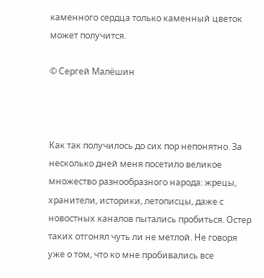каменного сердца только каменный цветок может получится.

© Сергей Малёшин



Как так получилось до сих пор непонятно. За несколько дней меня посетило великое множество разнообразного народа: жрецы, хранители, историки, летописцы, даже с новостных каналов пытались пробиться. Остер таких отгонял чуть ли не метлой. Не говоря уже о том, что ко мне пробивались все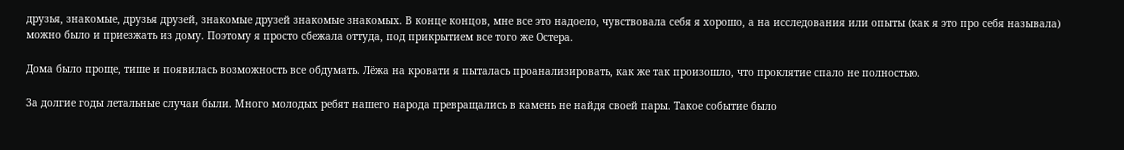друзья, знакомые, друзья друзей, знакомые друзей знакомые знакомых. В конце концов, мне все это надоело, чувствовала себя я хорошо, а на исследования или опыты (как я это про себя называла) можно было и приезжать из дому. Поэтому я просто сбежала оттуда, под прикрытием все того же Остера.

Дома было проще, тише и появилась возможность все обдумать. Лёжа на кровати я пыталась проанализировать, как же так произошло, что проклятие спало не полностью.

За долгие годы летальные случаи были. Много молодых ребят нашего народа превращались в камень не найдя своей пары. Такое событие было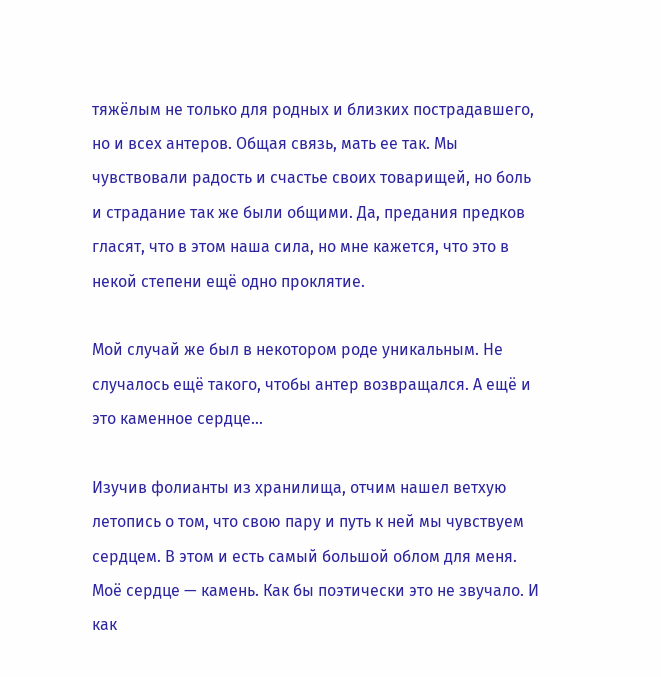тяжёлым не только для родных и близких пострадавшего, но и всех антеров. Общая связь, мать ее так. Мы чувствовали радость и счастье своих товарищей, но боль и страдание так же были общими. Да, предания предков гласят, что в этом наша сила, но мне кажется, что это в некой степени ещё одно проклятие.

Мой случай же был в некотором роде уникальным. Не случалось ещё такого, чтобы антер возвращался. А ещё и это каменное сердце...

Изучив фолианты из хранилища, отчим нашел ветхую летопись о том, что свою пару и путь к ней мы чувствуем сердцем. В этом и есть самый большой облом для меня. Моё сердце — камень. Как бы поэтически это не звучало. И как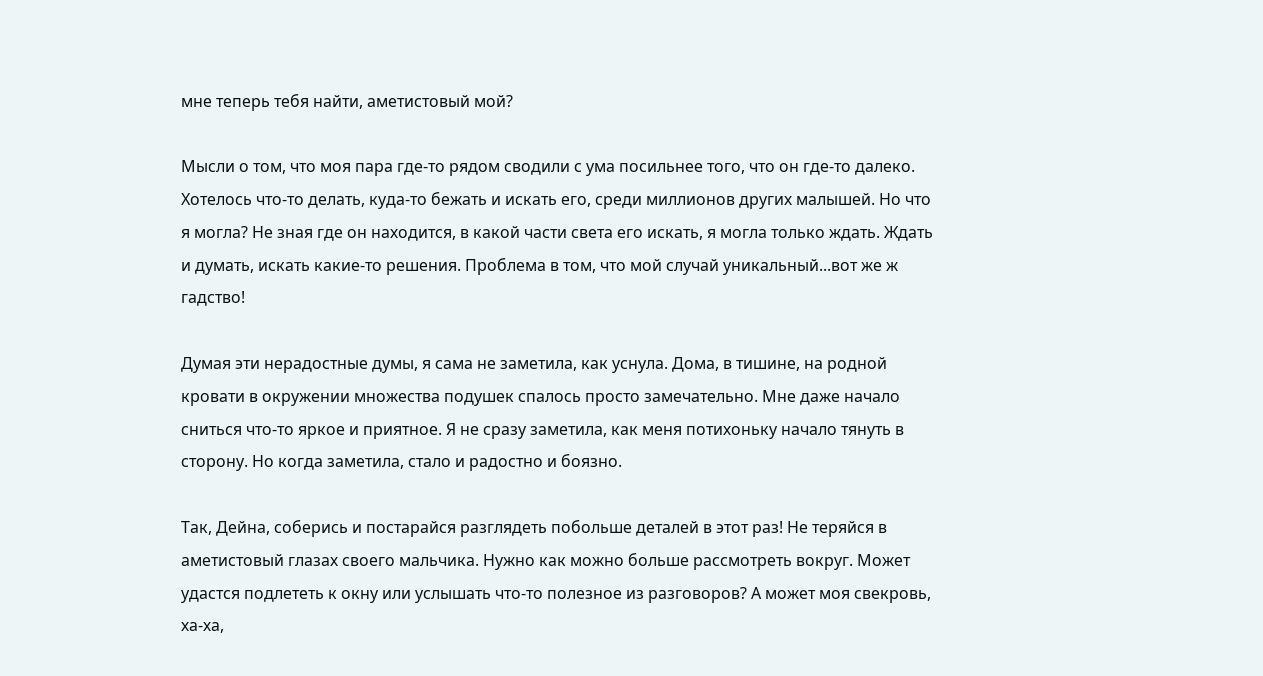мне теперь тебя найти, аметистовый мой?

Мысли о том, что моя пара где-то рядом сводили с ума посильнее того, что он где-то далеко. Хотелось что-то делать, куда-то бежать и искать его, среди миллионов других малышей. Но что я могла? Не зная где он находится, в какой части света его искать, я могла только ждать. Ждать и думать, искать какие-то решения. Проблема в том, что мой случай уникальный...вот же ж гадство!

Думая эти нерадостные думы, я сама не заметила, как уснула. Дома, в тишине, на родной кровати в окружении множества подушек спалось просто замечательно. Мне даже начало сниться что-то яркое и приятное. Я не сразу заметила, как меня потихоньку начало тянуть в сторону. Но когда заметила, стало и радостно и боязно.

Так, Дейна, соберись и постарайся разглядеть побольше деталей в этот раз! Не теряйся в аметистовый глазах своего мальчика. Нужно как можно больше рассмотреть вокруг. Может удастся подлететь к окну или услышать что-то полезное из разговоров? А может моя свекровь, ха-ха,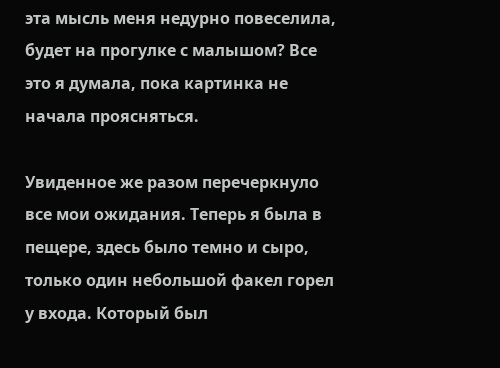эта мысль меня недурно повеселила, будет на прогулке с малышом? Все это я думала, пока картинка не начала проясняться.

Увиденное же разом перечеркнуло все мои ожидания. Теперь я была в пещере, здесь было темно и сыро, только один небольшой факел горел у входа. Который был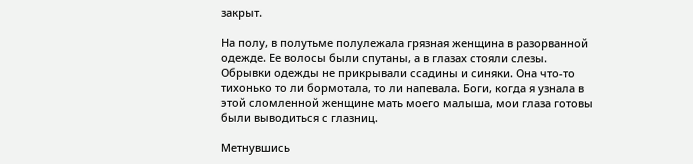закрыт.

На полу, в полутьме полулежала грязная женщина в разорванной одежде. Ее волосы были спутаны, а в глазах стояли слезы. Обрывки одежды не прикрывали ссадины и синяки. Она что-то тихонько то ли бормотала, то ли напевала. Боги, когда я узнала в этой сломленной женщине мать моего малыша, мои глаза готовы были выводиться с глазниц.

Метнувшись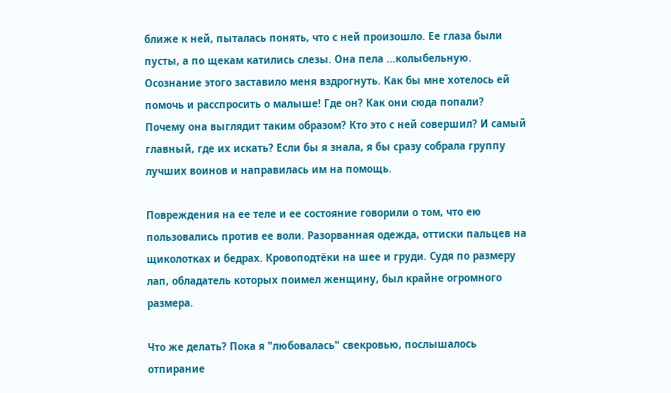ближе к ней, пыталась понять, что с ней произошло. Ее глаза были пусты, а по щекам катились слезы. Она пела ...колыбельную. Осознание этого заставило меня вздрогнуть. Как бы мне хотелось ей помочь и расспросить о малыше! Где он? Как они сюда попали? Почему она выглядит таким образом? Кто это с ней совершил? И самый главный, где их искать? Если бы я знала, я бы сразу собрала группу лучших воинов и направилась им на помощь.

Повреждения на ее теле и ее состояние говорили о том, что ею пользовались против ее воли. Разорванная одежда, оттиски пальцев на щиколотках и бедрах. Кровоподтёки на шее и груди. Судя по размеру лап, обладатель которых поимел женщину, был крайне огромного размера.

Что же делать? Пока я "любовалась" свекровью, послышалось отпирание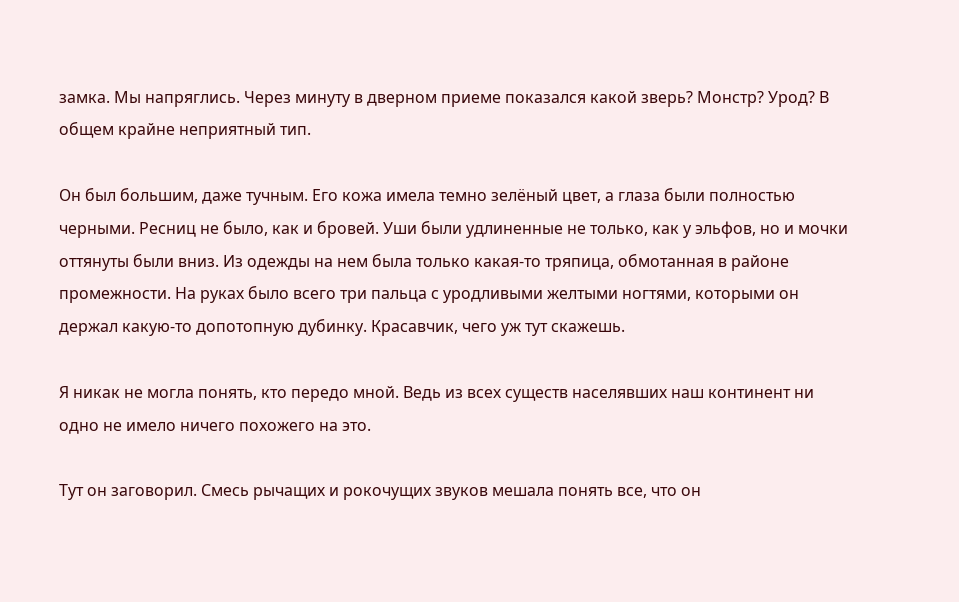замка. Мы напряглись. Через минуту в дверном приеме показался какой зверь? Монстр? Урод? В общем крайне неприятный тип.

Он был большим, даже тучным. Его кожа имела темно зелёный цвет, а глаза были полностью черными. Ресниц не было, как и бровей. Уши были удлиненные не только, как у эльфов, но и мочки оттянуты были вниз. Из одежды на нем была только какая-то тряпица, обмотанная в районе промежности. На руках было всего три пальца с уродливыми желтыми ногтями, которыми он держал какую-то допотопную дубинку. Красавчик, чего уж тут скажешь.

Я никак не могла понять, кто передо мной. Ведь из всех существ населявших наш континент ни одно не имело ничего похожего на это.

Тут он заговорил. Смесь рычащих и рокочущих звуков мешала понять все, что он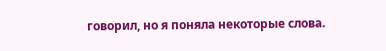говорил, но я поняла некоторые слова.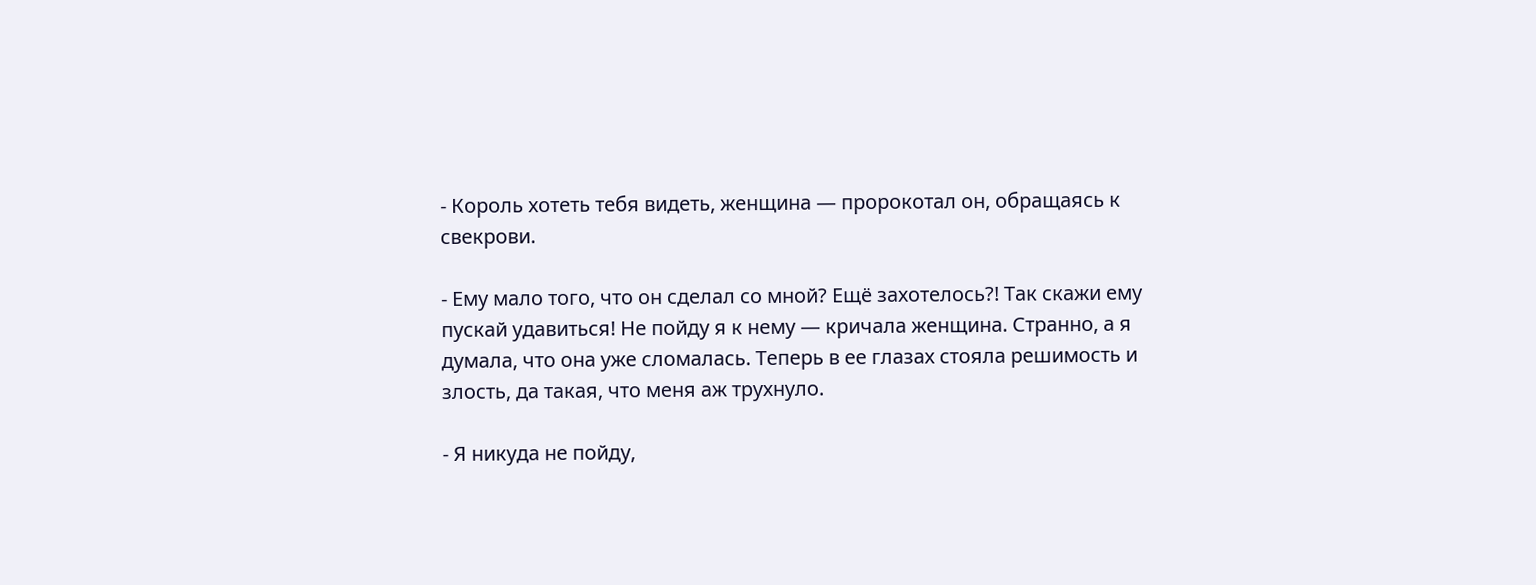- Король хотеть тебя видеть, женщина — пророкотал он, обращаясь к свекрови.

- Ему мало того, что он сделал со мной? Ещё захотелось?! Так скажи ему пускай удавиться! Не пойду я к нему — кричала женщина. Странно, а я думала, что она уже сломалась. Теперь в ее глазах стояла решимость и злость, да такая, что меня аж трухнуло.

- Я никуда не пойду,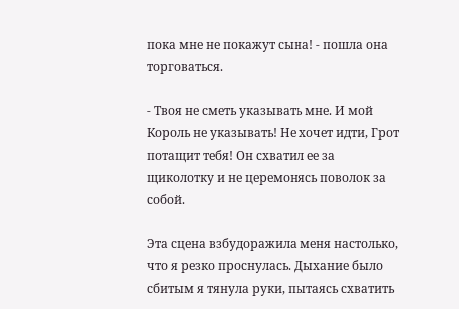пока мне не покажут сына! - пошла она торговаться.

- Твоя не сметь указывать мне. И мой Король не указывать! Не хочет идти, Грот потащит тебя! Он схватил ее за щиколотку и не церемонясь поволок за собой.

Эта сцена взбудоражила меня настолько, что я резко проснулась. Дыхание было сбитым я тянула руки, пытаясь схватить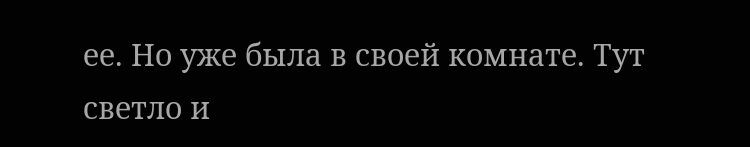ее. Но уже была в своей комнате. Тут светло и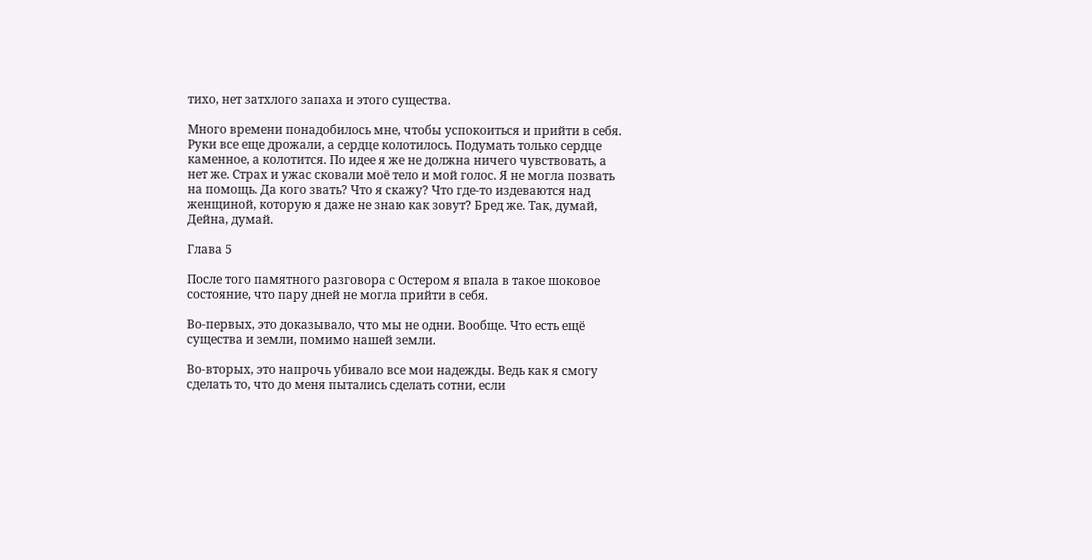тихо, нет затхлого запаха и этого существа.

Много времени понадобилось мне, чтобы успокоиться и прийти в себя. Руки все еще дрожали, а сердце колотилось. Подумать только сердце каменное, а колотится. По идее я же не должна ничего чувствовать, а нет же. Страх и ужас сковали моё тело и мой голос. Я не могла позвать на помощь. Да кого звать? Что я скажу? Что где-то издеваются над женщиной, которую я даже не знаю как зовут? Бред же. Так, думай, Дейна, думай.

Глава 5

После того памятного разговора с Остером я впала в такое шоковое состояние, что пару дней не могла прийти в себя.

Во-первых, это доказывало, что мы не одни. Вообще. Что есть ещё существа и земли, помимо нашей земли.

Во-вторых, это напрочь убивало все мои надежды. Ведь как я смогу сделать то, что до меня пытались сделать сотни, если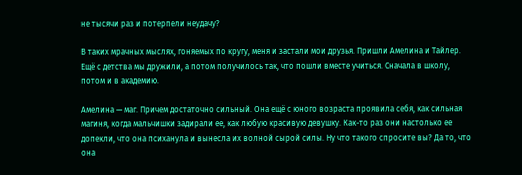не тысячи раз и потерпели неудачу?

В таких мрачных мыслях, гоняемых по кругу, меня и застали мои друзья. Пришли Амелина и Тайлер. Ещё с детства мы дружили, а потом получилось так, что пошли вместе учиться. Сначала в школу, потом и в академию.

Амелина — маг. Причем достаточно сильный. Она ещё с юного возраста проявила себя, как сильная магиня, когда мальчишки задирали ее, как любую красивую девушку. Как-то раз они настолько ее допекли, что она психанула и вынесла их волной сырой силы. Ну что такого спросите вы? Да то, что она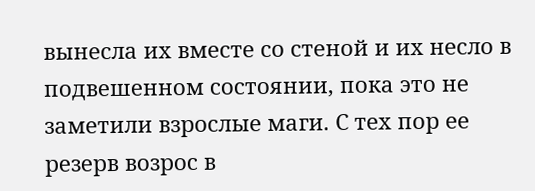вынесла их вместе со стеной и их несло в подвешенном состоянии, пока это не заметили взрослые маги. С тех пор ее резерв возрос в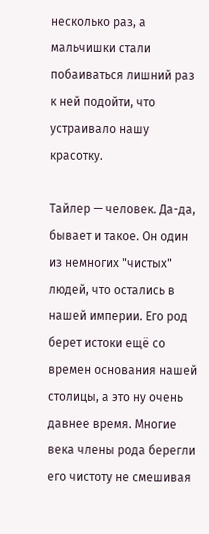несколько раз, а мальчишки стали побаиваться лишний раз к ней подойти, что устраивало нашу красотку.

Тайлер — человек. Да-да, бывает и такое. Он один из немногих "чистых" людей, что остались в нашей империи. Его род берет истоки ещё со времен основания нашей столицы, а это ну очень давнее время. Многие века члены рода берегли его чистоту не смешивая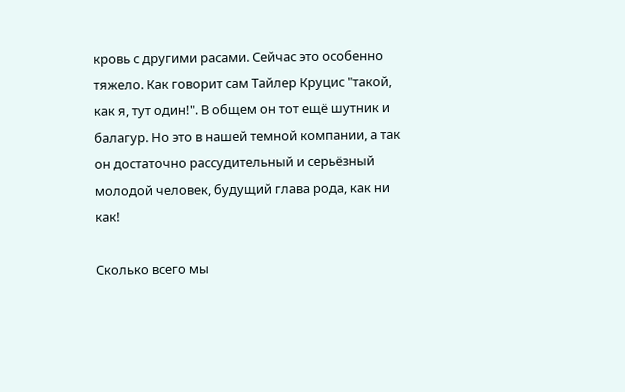кровь с другими расами. Сейчас это особенно тяжело. Как говорит сам Тайлер Круцис "такой, как я, тут один!". В общем он тот ещё шутник и балагур. Но это в нашей темной компании, а так он достаточно рассудительный и серьёзный молодой человек, будущий глава рода, как ни как!

Сколько всего мы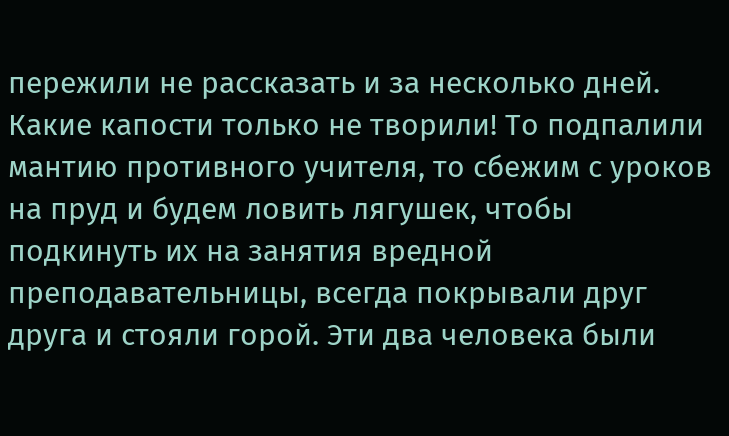пережили не рассказать и за несколько дней. Какие капости только не творили! То подпалили мантию противного учителя, то сбежим с уроков на пруд и будем ловить лягушек, чтобы подкинуть их на занятия вредной преподавательницы, всегда покрывали друг друга и стояли горой. Эти два человека были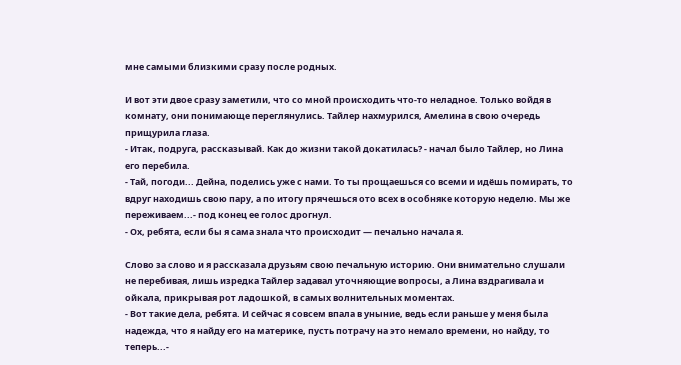мне самыми близкими сразу после родных.

И вот эти двое сразу заметили, что со мной происходить что-то неладное. Только войдя в комнату, они понимающе переглянулись. Тайлер нахмурился, Амелина в свою очередь прищурила глаза.
- Итак, подруга, рассказывай. Как до жизни такой докатилась? - начал было Тайлер, но Лина его перебила.
- Тай, погоди... Дейна, поделись уже с нами. То ты прощаешься со всеми и идёшь помирать, то вдруг находишь свою пару, а по итогу прячешься ото всех в особняке которую неделю. Мы же переживаем...- под конец ее голос дрогнул.
- Ох, ребята, если бы я сама знала что происходит — печально начала я.

Слово за слово и я рассказала друзьям свою печальную историю. Они внимательно слушали не перебивая, лишь изредка Тайлер задавал уточняющие вопросы, а Лина вздрагивала и ойкала, прикрывая рот ладошкой, в самых волнительных моментах.
- Вот такие дела, ребята. И сейчас я совсем впала в уныние, ведь если раньше у меня была надежда, что я найду его на материке, пусть потрачу на это немало времени, но найду, то теперь...-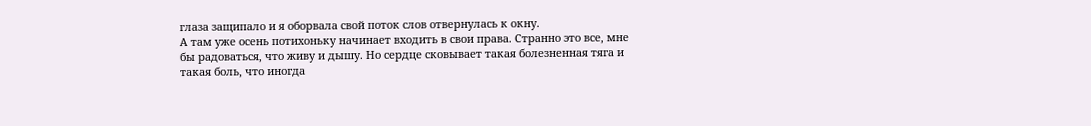глаза защипало и я оборвала свой поток слов отвернулась к окну.
А там уже осень потихоньку начинает входить в свои права. Странно это все, мне бы радоваться, что живу и дышу. Но сердце сковывает такая болезненная тяга и такая боль, что иногда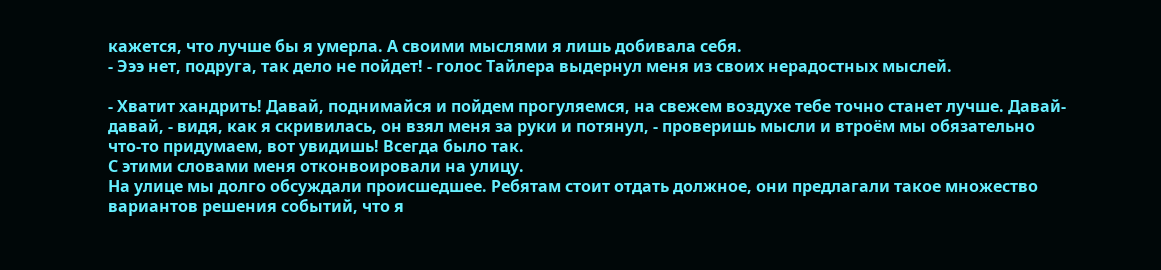кажется, что лучше бы я умерла. А своими мыслями я лишь добивала себя.
- Эээ нет, подруга, так дело не пойдет! - голос Тайлера выдернул меня из своих нерадостных мыслей.

- Хватит хандрить! Давай, поднимайся и пойдем прогуляемся, на свежем воздухе тебе точно станет лучше. Давай-давай, - видя, как я скривилась, он взял меня за руки и потянул, - проверишь мысли и втроём мы обязательно что-то придумаем, вот увидишь! Всегда было так.
С этими словами меня отконвоировали на улицу.
На улице мы долго обсуждали происшедшее. Ребятам стоит отдать должное, они предлагали такое множество вариантов решения событий, что я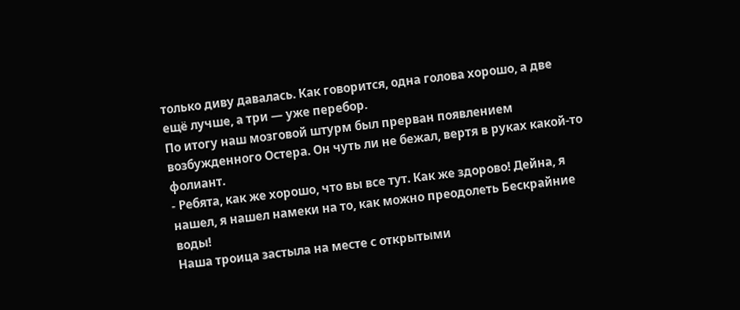только диву давалась. Как говорится, одна голова хорошо, а две ещё лучше, а три — уже перебор.
По итогу наш мозговой штурм был прерван появлением возбужденного Остера. Он чуть ли не бежал, вертя в руках какой-то фолиант.
- Ребята, как же хорошо, что вы все тут. Как же здорово! Дейна, я нашел, я нашел намеки на то, как можно преодолеть Бескрайние воды!
Наша троица застыла на месте с открытыми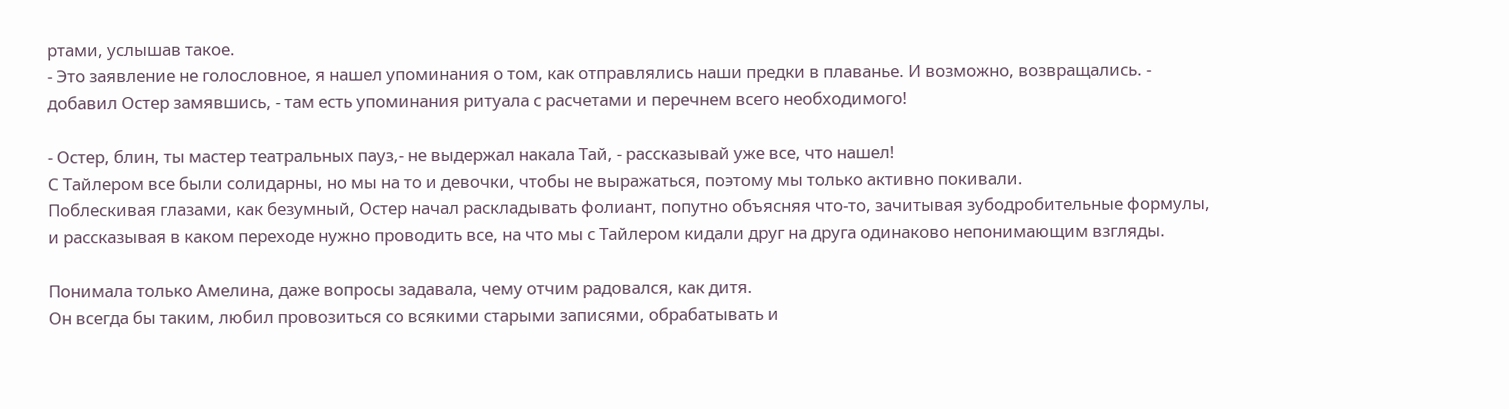ртами, услышав такое.
- Это заявление не голословное, я нашел упоминания о том, как отправлялись наши предки в плаванье. И возможно, возвращались. - добавил Остер замявшись, - там есть упоминания ритуала с расчетами и перечнем всего необходимого!

- Остер, блин, ты мастер театральных пауз,- не выдержал накала Тай, - рассказывай уже все, что нашел!
С Тайлером все были солидарны, но мы на то и девочки, чтобы не выражаться, поэтому мы только активно покивали.
Поблескивая глазами, как безумный, Остер начал раскладывать фолиант, попутно объясняя что-то, зачитывая зубодробительные формулы, и рассказывая в каком переходе нужно проводить все, на что мы с Тайлером кидали друг на друга одинаково непонимающим взгляды.

Понимала только Амелина, даже вопросы задавала, чему отчим радовался, как дитя.
Он всегда бы таким, любил провозиться со всякими старыми записями, обрабатывать и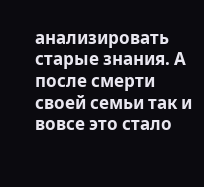анализировать старые знания. А после смерти своей семьи так и вовсе это стало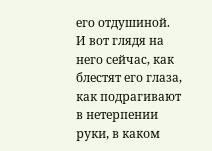его отдушиной.
И вот глядя на него сейчас, как блестят его глаза, как подрагивают в нетерпении руки, в каком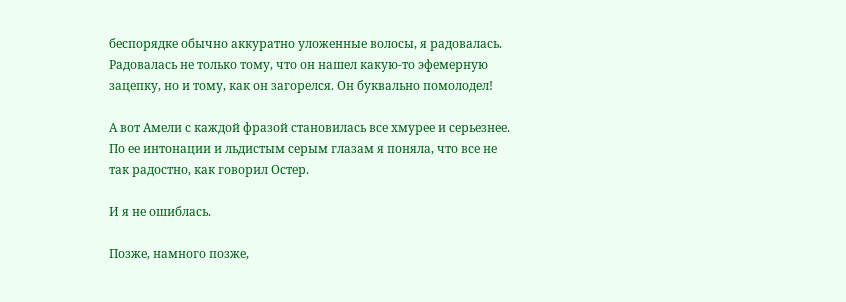беспорядке обычно аккуратно уложенные волосы, я радовалась. Радовалась не только тому, что он нашел какую-то эфемерную зацепку, но и тому, как он загорелся. Он буквально помолодел!

А вот Амели с каждой фразой становилась все хмурее и серьезнее. По ее интонации и льдистым серым глазам я поняла, что все не так радостно, как говорил Остер.

И я не ошиблась.

Позже, намного позже,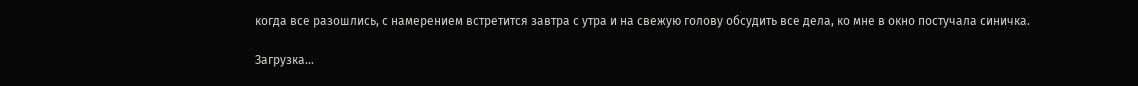когда все разошлись, с намерением встретится завтра с утра и на свежую голову обсудить все дела, ко мне в окно постучала синичка.

Загрузка...